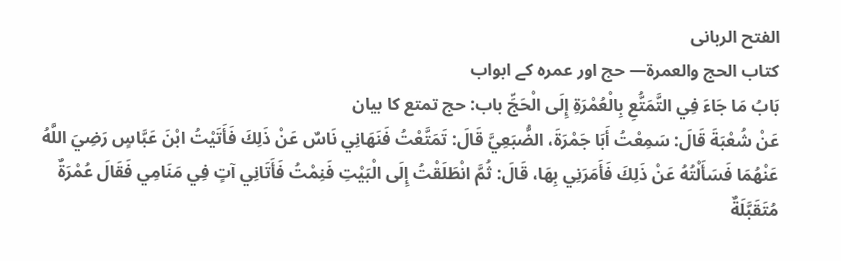الفتح الربانی
كتاب الحج والعمرة— حج اور عمرہ کے ابواب
بَابُ مَا جَاءَ فِي التَّمَتُّعِ بِالْعُمْرَةِ إِلَى الْحَجِّ باب: حج تمتع کا بیان
عَنْ شُعْبَةَ قَالَ: سَمِعْتُ أَبَا جَمْرَةَ، الضُّبَعِيَّ قَالَ: تَمَتَّعْتُ فَنَهَانِي نَاسٌ عَنْ ذَلِكَ فَأَتَيْتُ ابْنَ عَبَّاسٍ رَضِيَ اللَّهُ عَنْهُمَا فَسَأَلْتُهُ عَنْ ذَلِكَ فَأَمَرَنِي بِهَا، قَالَ: ثُمَّ انْطَلَقْتُ إِلَى الْبَيْتِ فَنِمْتُ فَأَتَانِي آتٍ فِي مَنَامِي فَقَالَ عُمْرَةٌ مُتَقَبَّلَةٌ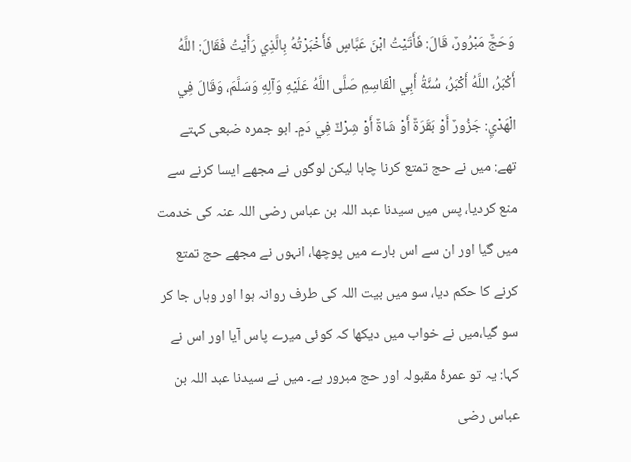وَحَجٌّ مَبْرُورٌ، قَالَ: فَأَتَيْتُ ابْنَ عَبَّاسٍ فَأَخْبَرْتُهُ بِالَّذِي رَأَيْتُ فَقَالَ: اللَّهُ أَكْبَرُ، اللَّهُ أَكْبَرُ، سُنَّةُ أَبِي الْقَاسِمِ صَلَّى اللَّهُ عَلَيْهِ وَآلِهِ وَسَلَّمَ، وَقَالَ فِي الْهَدْيِ: جَزُورٌ أَوْ بَقَرَةٌ أَوْ شَاةٌ أَوْ شِرْكٌ فِي دَمٍ۔ ابو جمرہ ضبعی کہتے تھے: میں نے حج تمتع کرنا چاہا لیکن لوگوں نے مجھے ایسا کرنے سے منع کردیا، پس میں سیدنا عبد اللہ بن عباس رضی اللہ عنہ کی خدمت میں گیا اور ان سے اس بارے میں پوچھا، انہوں نے مجھے حج تمتع کرنے کا حکم دیا، سو میں بیت اللہ کی طرف روانہ ہوا اور وہاں جا کر سو گیا،میں نے خواب میں دیکھا کہ کوئی میرے پاس آیا اور اس نے کہا: یہ تو عمرۂ مقبولہ اور حج مبرور ہے۔ میں نے سیدنا عبد اللہ بن عباس رضی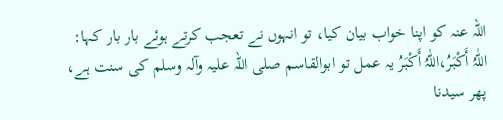اللہ عنہ کو اپنا خواب بیان کیا، تو انہوں نے تعجب کرتے ہوئے بار بار کہا: اللّٰہُ أَکْبَرُ،اللّٰہُ أَکْبَرُ یہ عمل تو ابوالقاسم صلی اللہ علیہ وآلہ وسلم کی سنت ہے، پھر سیدنا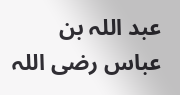عبد اللہ بن عباس رضی اللہ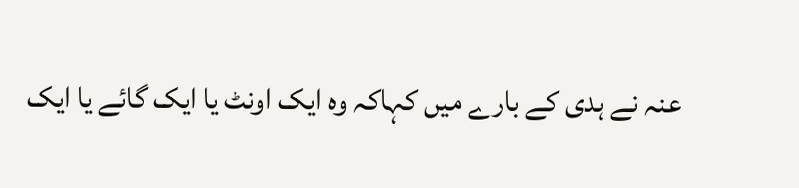عنہ نے ہدی کے بارے میں کہاکہ وہ ایک اونٹ یا ایک گائے یا ایک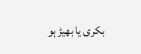بکری یا بھیڑ ہو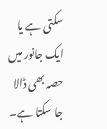سکتی ہے یا ایک جانور میں حصہ بھی ڈالا جا سکتا ہے۔